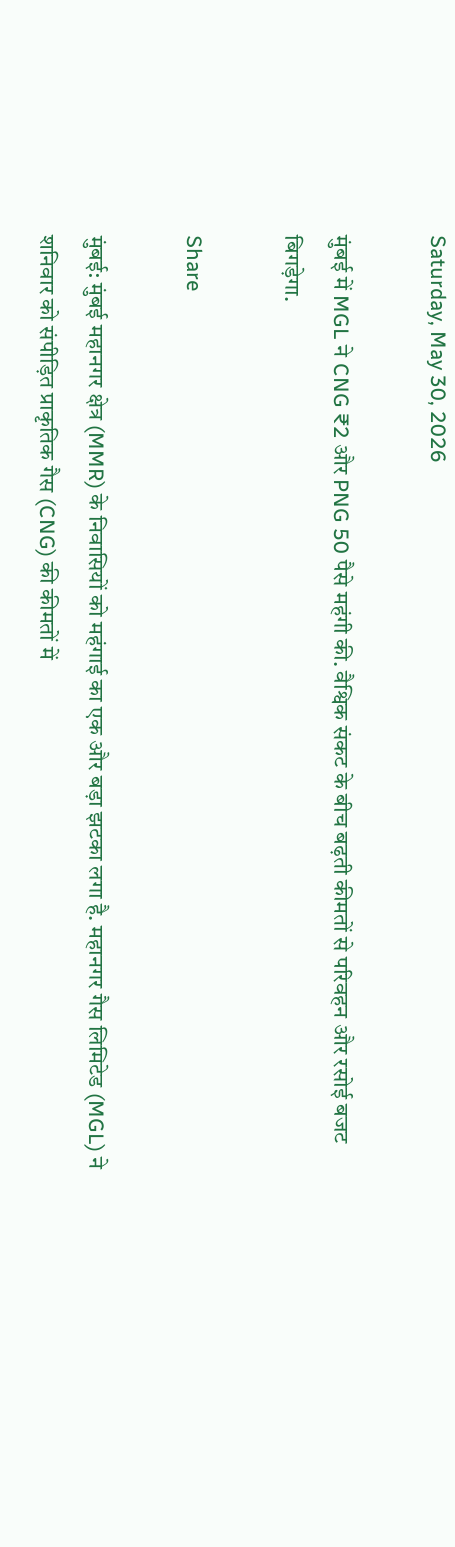Saturday, May 30, 2026

मुंबई में MGL ने CNG ₹2 और PNG 50 पैसे महंगी की. वैश्विक संकट के बीच बढ़ती कीमतों से परिवहन और रसोई बजट बिगड़ेगा.

Share

मुंबई: मुंबई महानगर क्षेत्र (MMR) के निवासियों को महंगाई का एक और बड़ा झटका लगा है. महानगर गैस लिमिटेड (MGL) ने शनिवार को संपीड़ित प्राकृतिक गैस (CNG) की कीमतों में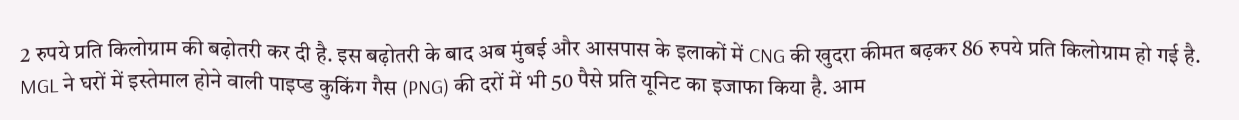2 रुपये प्रति किलोग्राम की बढ़ोतरी कर दी है. इस बढ़ोतरी के बाद अब मुंबई और आसपास के इलाकों में CNG की खुदरा कीमत बढ़कर 86 रुपये प्रति किलोग्राम हो गई है. MGL ने घरों में इस्तेमाल होने वाली पाइप्ड कुकिंग गैस (PNG) की दरों में भी 50 पैसे प्रति यूनिट का इजाफा किया है. आम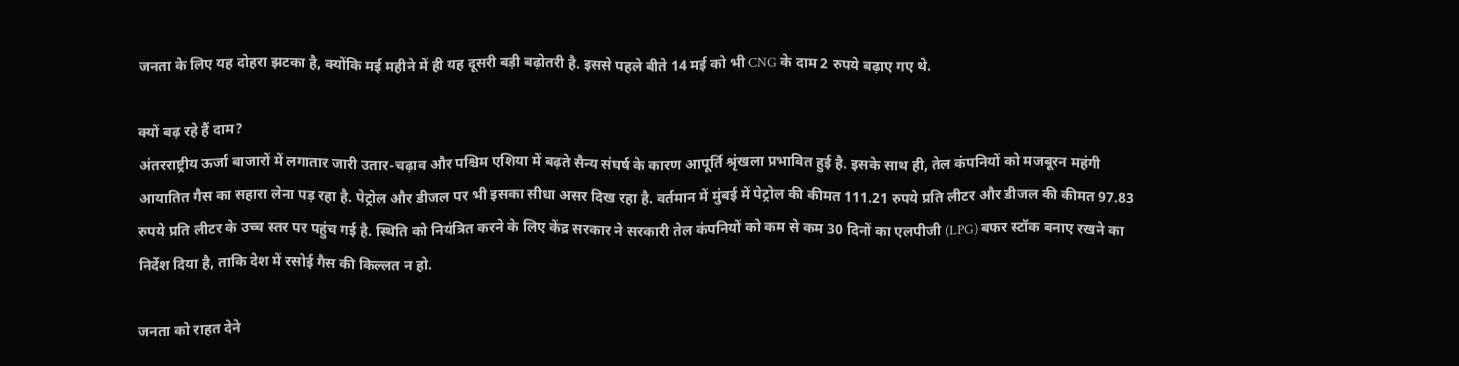जनता के लिए यह दोहरा झटका है, क्योंकि मई महीने में ही यह दूसरी बड़ी बढ़ोतरी है. इससे पहले बीते 14 मई को भी CNG के दाम 2 रुपये बढ़ाए गए थे.

क्यों बढ़ रहे हैं दाम?
अंतरराष्ट्रीय ऊर्जा बाजारों में लगातार जारी उतार-चढ़ाव और पश्चिम एशिया में बढ़ते सैन्य संघर्ष के कारण आपूर्ति श्रृंखला प्रभावित हुई है. इसके साथ ही, तेल कंपनियों को मजबूरन महंगी आयातित गैस का सहारा लेना पड़ रहा है. पेट्रोल और डीजल पर भी इसका सीधा असर दिख रहा है. वर्तमान में मुंबई में पेट्रोल की कीमत 111.21 रुपये प्रति लीटर और डीजल की कीमत 97.83 रुपये प्रति लीटर के उच्च स्तर पर पहुंच गई है. स्थिति को नियंत्रित करने के लिए केंद्र सरकार ने सरकारी तेल कंपनियों को कम से कम 30 दिनों का एलपीजी (LPG) बफर स्टॉक बनाए रखने का निर्देश दिया है, ताकि देश में रसोई गैस की किल्लत न हो.

जनता को राहत देने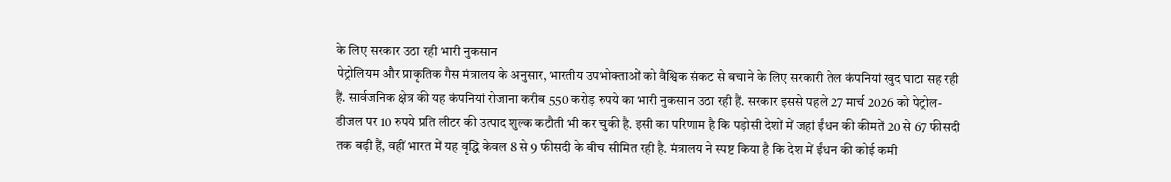के लिए सरकार उठा रही भारी नुकसान
पेट्रोलियम और प्राकृतिक गैस मंत्रालय के अनुसार, भारतीय उपभोक्ताओं को वैश्विक संकट से बचाने के लिए सरकारी तेल कंपनियां खुद घाटा सह रही हैं. सार्वजनिक क्षेत्र की यह कंपनियां रोजाना करीब 550 करोड़ रुपये का भारी नुकसान उठा रही हैं. सरकार इससे पहले 27 मार्च 2026 को पेट्रोल-डीजल पर 10 रुपये प्रति लीटर की उत्पाद शुल्क कटौती भी कर चुकी है. इसी का परिणाम है कि पड़ोसी देशों में जहां ईंधन की कीमतें 20 से 67 फीसदी तक बढ़ी हैं, वहीं भारत में यह वृद्धि केवल 8 से 9 फीसदी के बीच सीमित रही है. मंत्रालय ने स्पष्ट किया है कि देश में ईंधन की कोई कमी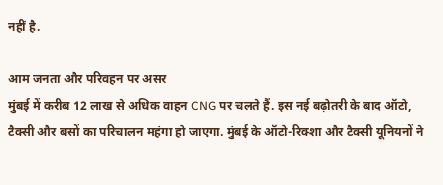नहीं है.

आम जनता और परिवहन पर असर
मुंबई में करीब 12 लाख से अधिक वाहन CNG पर चलते हैं. इस नई बढ़ोतरी के बाद ऑटो, टैक्सी और बसों का परिचालन महंगा हो जाएगा. मुंबई के ऑटो-रिक्शा और टैक्सी यूनियनों ने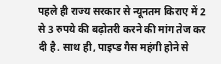पहले ही राज्य सरकार से न्यूनतम किराए में 2 से 3 रुपये की बढ़ोतरी करने की मांग तेज कर दी है. साथ ही, पाइप्ड गैस महंगी होने से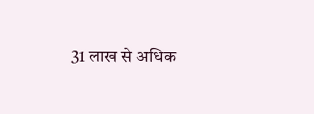31 लाख से अधिक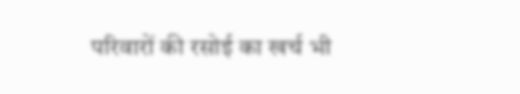परिवारों की रसोई का खर्च भी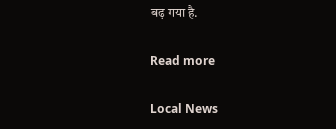बढ़ गया है.

Read more

Local News